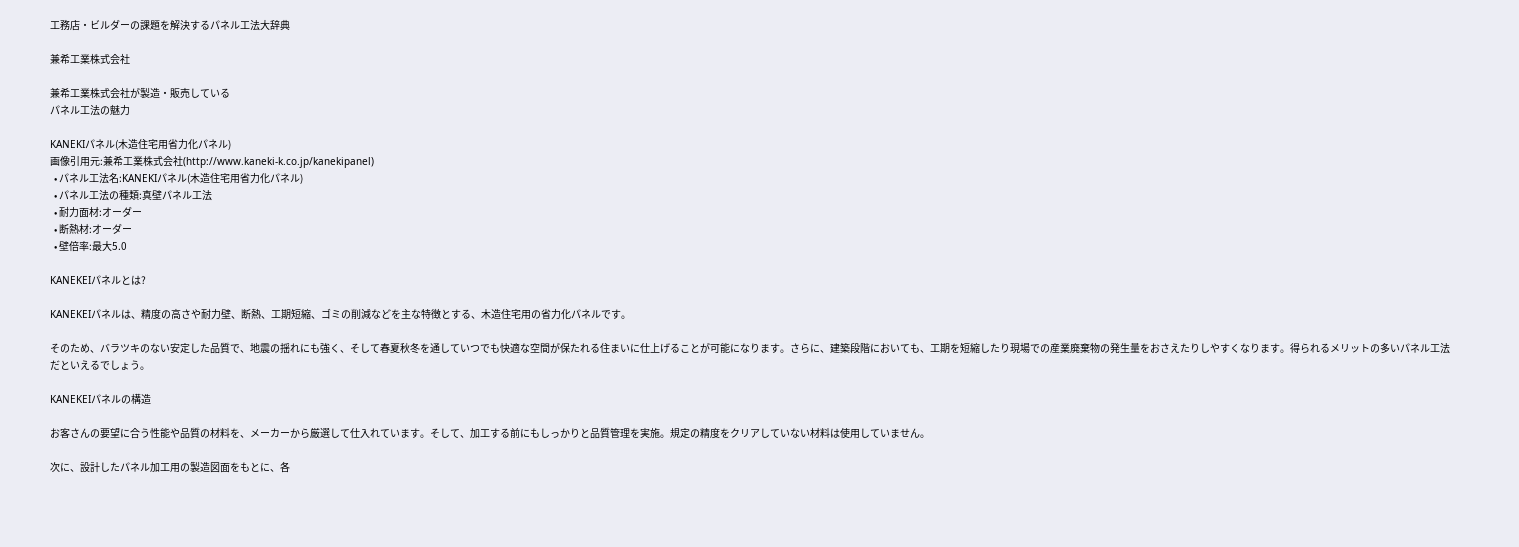工務店・ビルダーの課題を解決するパネル工法大辞典

兼希工業株式会社

兼希工業株式会社が製造・販売している
パネル工法の魅力

KANEKIパネル(木造住宅用省力化パネル)
画像引用元:兼希工業株式会社(http://www.kaneki-k.co.jp/kanekipanel)
  • パネル工法名:KANEKIパネル(木造住宅用省力化パネル)
  • パネル工法の種類:真壁パネル工法
  • 耐力面材:オーダー
  • 断熱材:オーダー
  • 壁倍率:最大5.0

KANEKEIパネルとは?

KANEKEIパネルは、精度の高さや耐力壁、断熱、工期短縮、ゴミの削減などを主な特徴とする、木造住宅用の省力化パネルです。

そのため、バラツキのない安定した品質で、地震の揺れにも強く、そして春夏秋冬を通していつでも快適な空間が保たれる住まいに仕上げることが可能になります。さらに、建築段階においても、工期を短縮したり現場での産業廃棄物の発生量をおさえたりしやすくなります。得られるメリットの多いパネル工法だといえるでしょう。

KANEKEIパネルの構造

お客さんの要望に合う性能や品質の材料を、メーカーから厳選して仕入れています。そして、加工する前にもしっかりと品質管理を実施。規定の精度をクリアしていない材料は使用していません。

次に、設計したパネル加工用の製造図面をもとに、各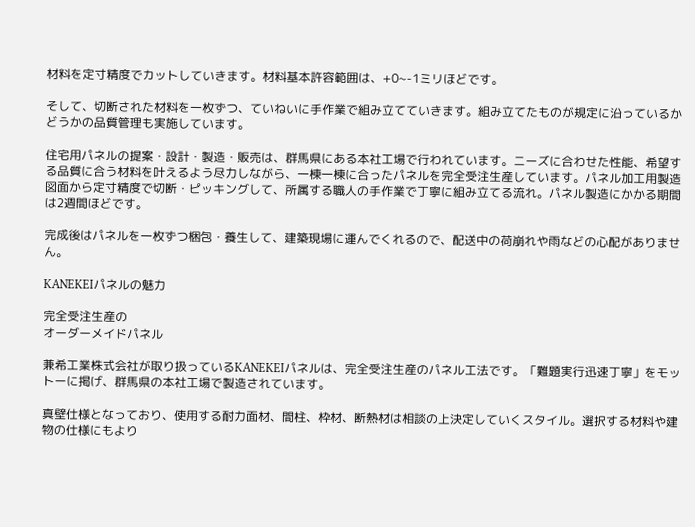材料を定寸精度でカットしていきます。材料基本許容範囲は、+0~-1ミリほどです。

そして、切断された材料を一枚ずつ、ていねいに手作業で組み立てていきます。組み立てたものが規定に沿っているかどうかの品質管理も実施しています。

住宅用パネルの提案・設計・製造・販売は、群馬県にある本社工場で行われています。ニーズに合わせた性能、希望する品質に合う材料を叶えるよう尽力しながら、一棟一棟に合ったパネルを完全受注生産しています。パネル加工用製造図面から定寸精度で切断・ピッキングして、所属する職人の手作業で丁寧に組み立てる流れ。パネル製造にかかる期間は2週間ほどです。

完成後はパネルを一枚ずつ梱包・養生して、建築現場に運んでくれるので、配送中の荷崩れや雨などの心配がありません。

KANEKEIパネルの魅力

完全受注生産の
オーダーメイドパネル

兼希工業株式会社が取り扱っているKANEKEIパネルは、完全受注生産のパネル工法です。「難題実行迅速丁寧」をモットーに掲げ、群馬県の本社工場で製造されています。

真壁仕様となっており、使用する耐力面材、間柱、枠材、断熱材は相談の上決定していくスタイル。選択する材料や建物の仕様にもより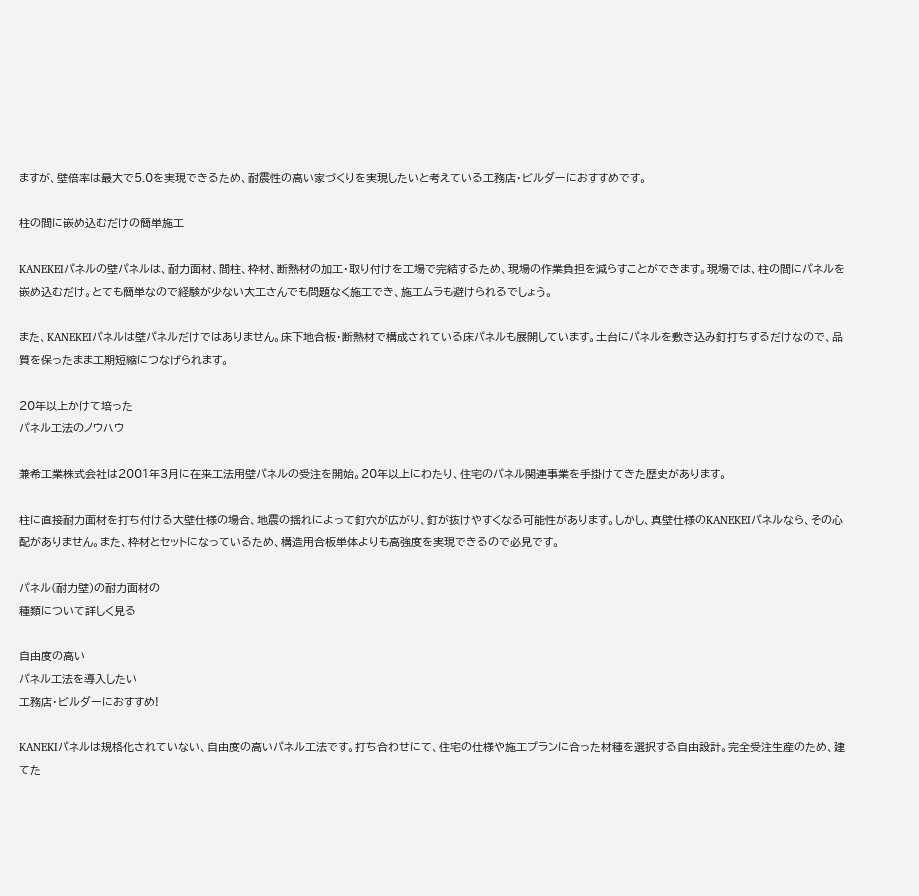ますが、壁倍率は最大で5.0を実現できるため、耐震性の高い家づくりを実現したいと考えている工務店・ビルダーにおすすめです。

柱の間に嵌め込むだけの簡単施工

KANEKEIパネルの壁パネルは、耐力面材、間柱、枠材、断熱材の加工・取り付けを工場で完結するため、現場の作業負担を減らすことができます。現場では、柱の間にパネルを嵌め込むだけ。とても簡単なので経験が少ない大工さんでも問題なく施工でき、施工ムラも避けられるでしょう。

また、KANEKEIパネルは壁パネルだけではありません。床下地合板・断熱材で構成されている床パネルも展開しています。土台にパネルを敷き込み釘打ちするだけなので、品質を保ったまま工期短縮につなげられます。

20年以上かけて培った
パネル工法のノウハウ

兼希工業株式会社は2001年3月に在来工法用壁パネルの受注を開始。20年以上にわたり、住宅のパネル関連事業を手掛けてきた歴史があります。

柱に直接耐力面材を打ち付ける大壁仕様の場合、地震の揺れによって釘穴が広がり、釘が抜けやすくなる可能性があります。しかし、真壁仕様のKANEKEIパネルなら、その心配がありません。また、枠材とセットになっているため、構造用合板単体よりも高強度を実現できるので必見です。

パネル(耐力壁)の耐力面材の
種類について詳しく見る

自由度の高い
パネル工法を導入したい
工務店・ビルダーにおすすめ!

KANEKIパネルは規格化されていない、自由度の高いパネル工法です。打ち合わせにて、住宅の仕様や施工プランに合った材種を選択する自由設計。完全受注生産のため、建てた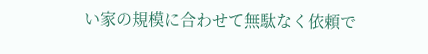い家の規模に合わせて無駄なく依頼で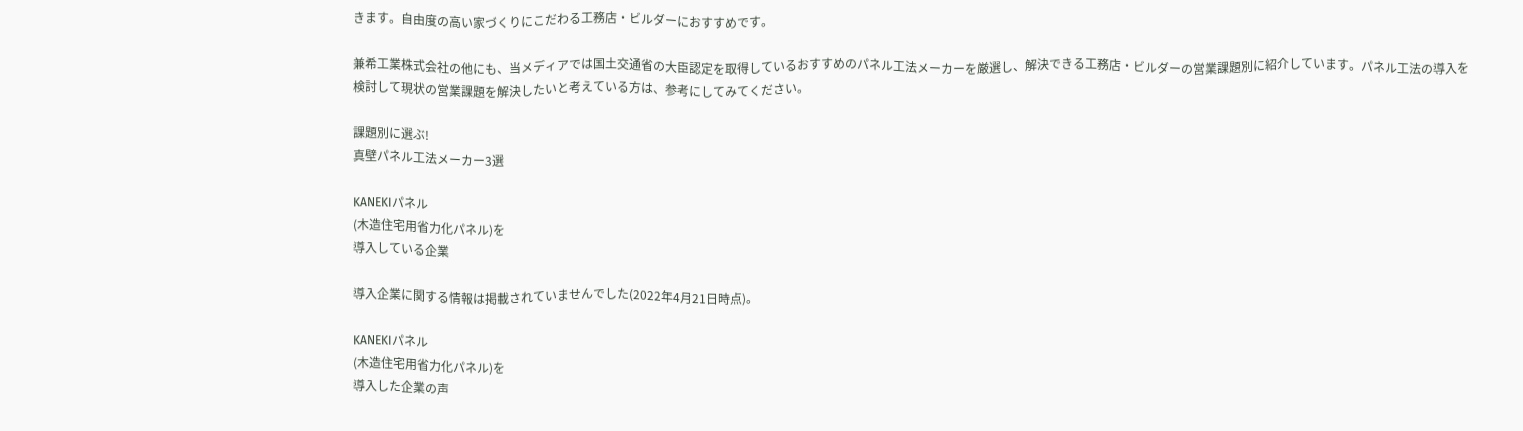きます。自由度の高い家づくりにこだわる工務店・ビルダーにおすすめです。

兼希工業株式会社の他にも、当メディアでは国土交通省の大臣認定を取得しているおすすめのパネル工法メーカーを厳選し、解決できる工務店・ビルダーの営業課題別に紹介しています。パネル工法の導入を検討して現状の営業課題を解決したいと考えている方は、参考にしてみてください。

課題別に選ぶ!
真壁パネル工法メーカー3選

KANEKIパネル
(木造住宅用省力化パネル)を
導入している企業

導入企業に関する情報は掲載されていませんでした(2022年4月21日時点)。

KANEKIパネル
(木造住宅用省力化パネル)を
導入した企業の声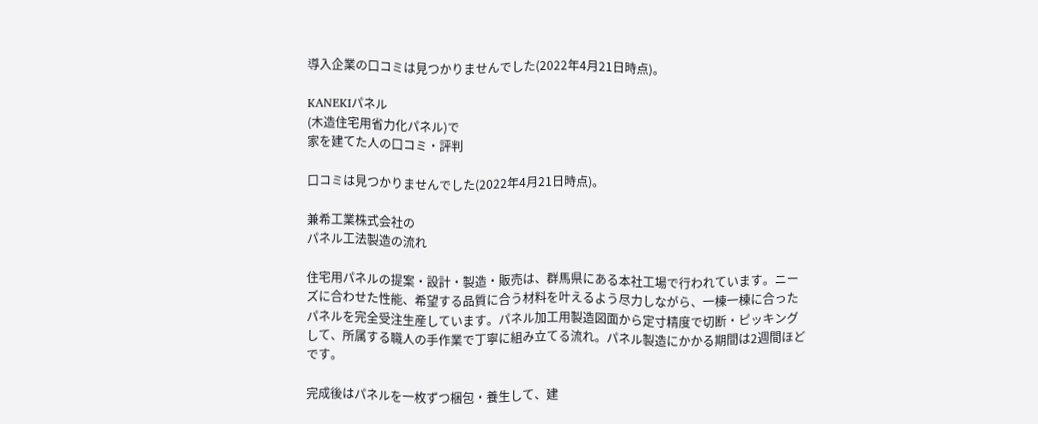導入企業の口コミは見つかりませんでした(2022年4月21日時点)。

KANEKIパネル
(木造住宅用省力化パネル)で
家を建てた人の口コミ・評判

口コミは見つかりませんでした(2022年4月21日時点)。

兼希工業株式会社の
パネル工法製造の流れ

住宅用パネルの提案・設計・製造・販売は、群馬県にある本社工場で行われています。ニーズに合わせた性能、希望する品質に合う材料を叶えるよう尽力しながら、一棟一棟に合ったパネルを完全受注生産しています。パネル加工用製造図面から定寸精度で切断・ピッキングして、所属する職人の手作業で丁寧に組み立てる流れ。パネル製造にかかる期間は2週間ほどです。

完成後はパネルを一枚ずつ梱包・養生して、建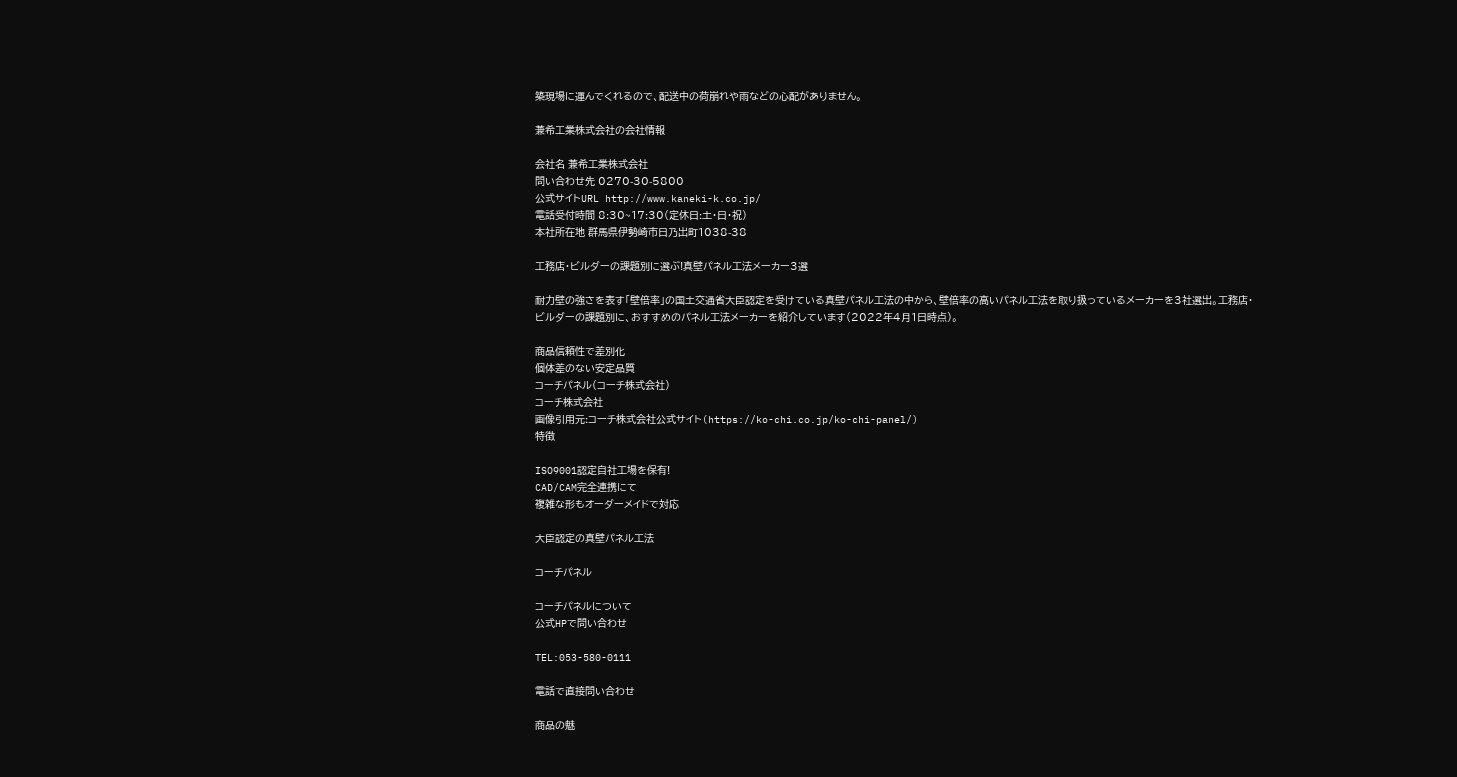築現場に運んでくれるので、配送中の荷崩れや雨などの心配がありません。

兼希工業株式会社の会社情報

会社名 兼希工業株式会社
問い合わせ先 0270-30-5800
公式サイトURL http://www.kaneki-k.co.jp/
電話受付時間 8:30~17:30(定休日:土・日・祝)
本社所在地 群馬県伊勢崎市日乃出町1038-38

工務店・ビルダーの課題別に選ぶ!真壁パネル工法メーカー3選

耐力壁の強さを表す「壁倍率」の国土交通省大臣認定を受けている真壁パネル工法の中から、壁倍率の高いパネル工法を取り扱っているメーカーを3社選出。工務店・ビルダーの課題別に、おすすめのパネル工法メーカーを紹介しています(2022年4月1日時点)。

商品信頼性で差別化
個体差のない安定品質
コーチパネル(コーチ株式会社)
コーチ株式会社
画像引用元:コーチ株式会社公式サイト(https://ko-chi.co.jp/ko-chi-panel/)
特徴

ISO9001認定自社工場を保有!
CAD/CAM完全連携にて
複雑な形もオーダーメイドで対応

大臣認定の真壁パネル工法

コーチパネル

コーチパネルについて
公式HPで問い合わせ

TEL:053-580-0111

電話で直接問い合わせ

商品の魅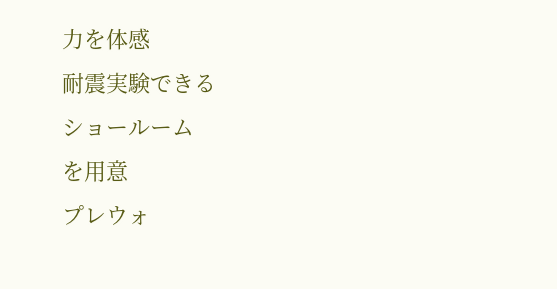力を体感
耐震実験できる
ショールーム
を用意
プレウォ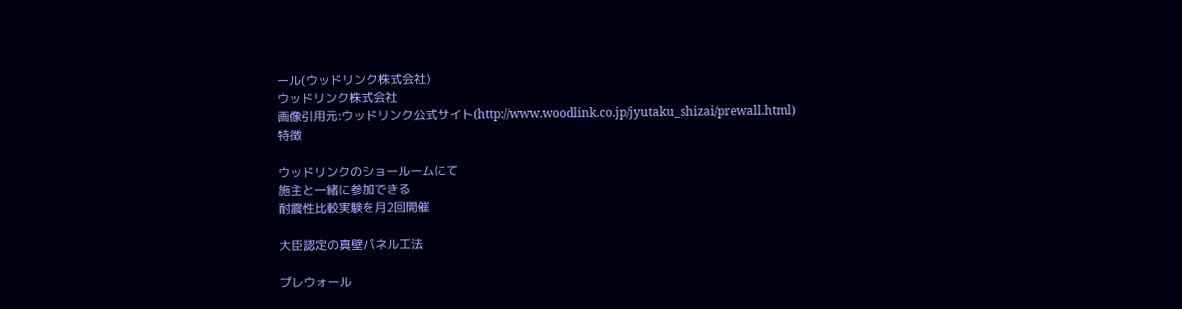ール(ウッドリンク株式会社)
ウッドリンク株式会社
画像引用元:ウッドリンク公式サイト(http://www.woodlink.co.jp/jyutaku_shizai/prewall.html)
特徴

ウッドリンクのショールームにて
施主と一緒に参加できる
耐震性比較実験を月2回開催

大臣認定の真壁パネル工法

プレウォール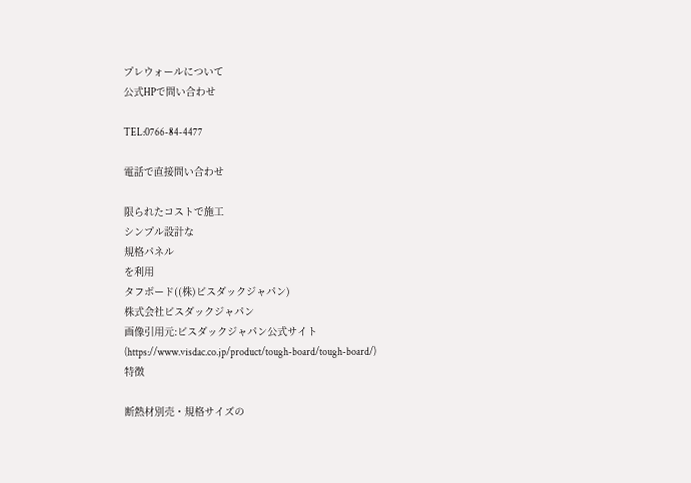プレウォールについて
公式HPで問い合わせ

TEL:0766-84-4477

電話で直接問い合わせ

限られたコストで施工
シンプル設計な
規格パネル
を利用
タフボード((株)ビスダックジャパン)
株式会社ビスダックジャパン
画像引用元:ビスダックジャパン公式サイト(https://www.visdac.co.jp/product/tough-board/tough-board/)
特徴

断熱材別売・規格サイズの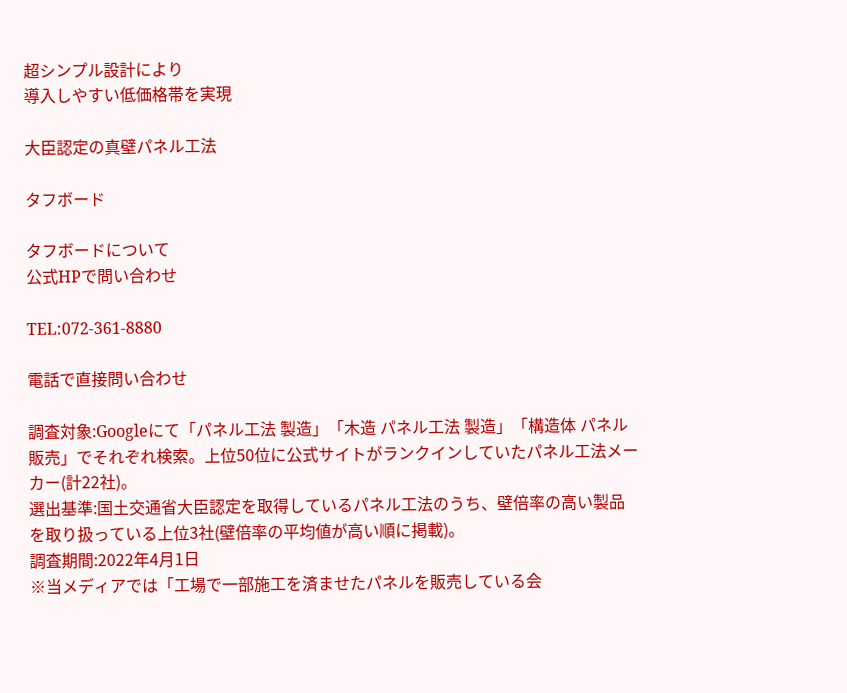超シンプル設計により
導入しやすい低価格帯を実現

大臣認定の真壁パネル工法

タフボード

タフボードについて
公式HPで問い合わせ

TEL:072-361-8880

電話で直接問い合わせ

調査対象:Googleにて「パネル工法 製造」「木造 パネル工法 製造」「構造体 パネル 販売」でそれぞれ検索。上位50位に公式サイトがランクインしていたパネル工法メーカー(計22社)。
選出基準:国土交通省大臣認定を取得しているパネル工法のうち、壁倍率の高い製品を取り扱っている上位3社(壁倍率の平均値が高い順に掲載)。
調査期間:2022年4月1日
※当メディアでは「工場で一部施工を済ませたパネルを販売している会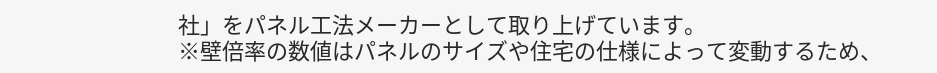社」をパネル工法メーカーとして取り上げています。
※壁倍率の数値はパネルのサイズや住宅の仕様によって変動するため、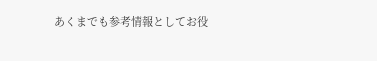あくまでも参考情報としてお役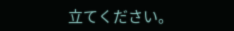立てください。